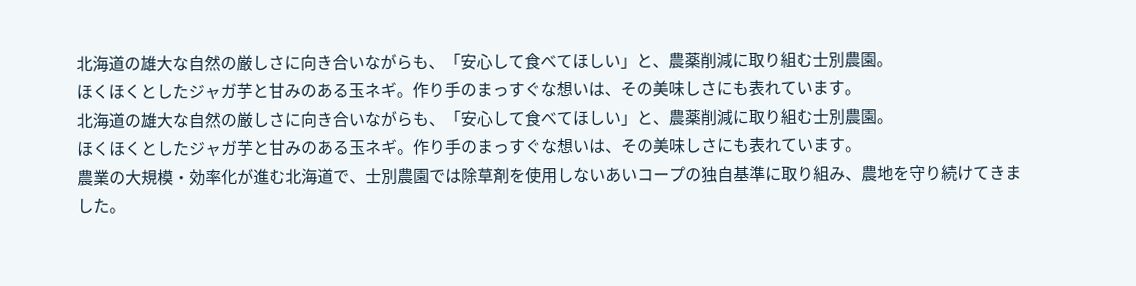北海道の雄大な自然の厳しさに向き合いながらも、「安心して食べてほしい」と、農薬削減に取り組む士別農園。
ほくほくとしたジャガ芋と甘みのある玉ネギ。作り手のまっすぐな想いは、その美味しさにも表れています。
北海道の雄大な自然の厳しさに向き合いながらも、「安心して食べてほしい」と、農薬削減に取り組む士別農園。
ほくほくとしたジャガ芋と甘みのある玉ネギ。作り手のまっすぐな想いは、その美味しさにも表れています。
農業の大規模・効率化が進む北海道で、士別農園では除草剤を使用しないあいコープの独自基準に取り組み、農地を守り続けてきました。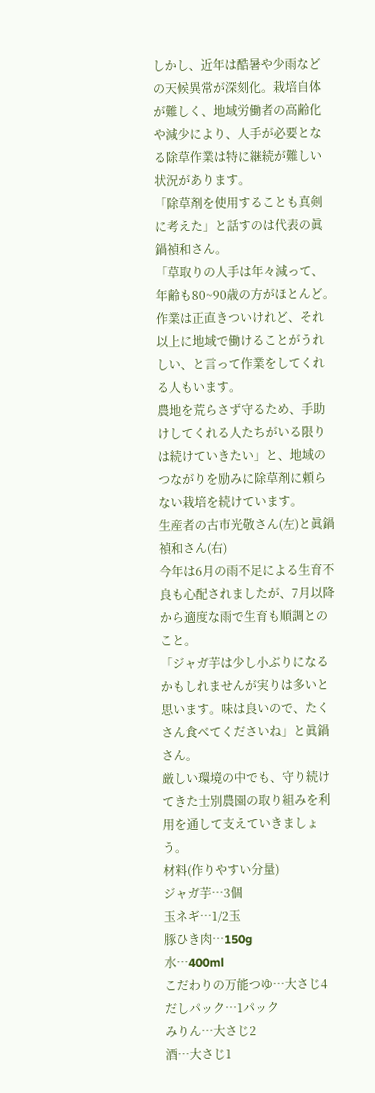しかし、近年は酷暑や少雨などの天候異常が深刻化。栽培自体が難しく、地域労働者の高齢化や減少により、人手が必要となる除草作業は特に継続が難しい状況があります。
「除草剤を使用することも真剣に考えた」と話すのは代表の眞鍋禎和さん。
「草取りの人手は年々減って、年齢も80~90歳の方がほとんど。
作業は正直きついけれど、それ以上に地域で働けることがうれしい、と言って作業をしてくれる人もいます。
農地を荒らさず守るため、手助けしてくれる人たちがいる限りは続けていきたい」と、地域のつながりを励みに除草剤に頼らない栽培を続けています。
生産者の古市光敬さん(左)と眞鍋禎和さん(右)
今年は6月の雨不足による生育不良も心配されましたが、7月以降から適度な雨で生育も順調とのこと。
「ジャガ芋は少し小ぶりになるかもしれませんが実りは多いと思います。味は良いので、たくさん食べてくださいね」と眞鍋さん。
厳しい環境の中でも、守り続けてきた士別農園の取り組みを利用を通して支えていきましょう。
材料(作りやすい分量)
ジャガ芋…3個
玉ネギ…1/2玉
豚ひき肉…150g
水…400ml
こだわりの万能つゆ…大さじ4
だしパック…1パック
みりん…大さじ2
酒…大さじ1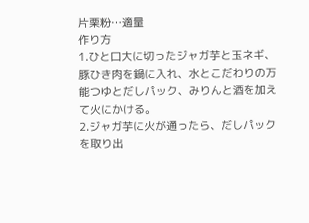片栗粉…適量
作り方
1.ひと口大に切ったジャガ芋と玉ネギ、豚ひき肉を鍋に入れ、水とこだわりの万能つゆとだしパック、みりんと酒を加えて火にかける。
2.ジャガ芋に火が通ったら、だしパックを取り出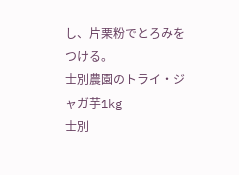し、片栗粉でとろみをつける。
士別農園のトライ・ジャガ芋1kg
士別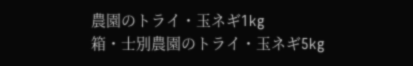農園のトライ・玉ネギ1kg
箱・士別農園のトライ・玉ネギ5kg